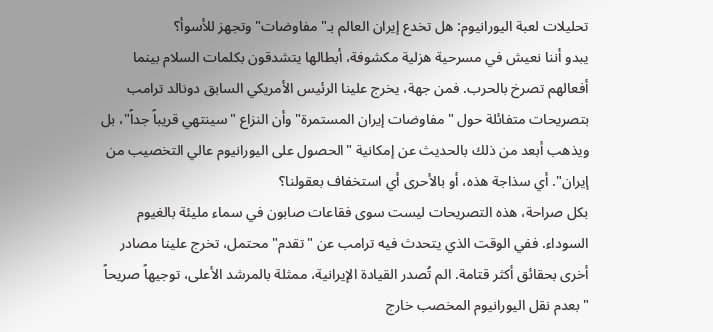تحليلات لعبة اليورانيوم: هل تخدع إيران العالم بـ"مفاوضات" وتجهز للأسوأ؟
يبدو أننا نعيش في مسرحية هزلية مكشوفة، أبطالها يتشدقون بكلمات السلام بينما أفعالهم تصرخ بالحرب. فمن جهة، يخرج علينا الرئيس الأمريكي السابق دونالد ترامب بتصريحات متفائلة حول "مفاوضات إيران المستمرة" وأن النزاع "سينتهي قريباً جداً"، بل ويذهب أبعد من ذلك بالحديث عن إمكانية "الحصول على اليورانيوم عالي التخصيب من إيران". أي سذاجة هذه، أو بالأحرى أي استخفاف بعقولنا؟
بكل صراحة، هذه التصريحات ليست سوى فقاعات صابون في سماء مليئة بالغيوم السوداء. ففي الوقت الذي يتحدث فيه ترامب عن "تقدم" محتمل، تخرج علينا مصادر أخرى بحقائق أكثر قتامة. الم تُصدر القيادة الإيرانية، ممثلة بالمرشد الأعلى، توجيهاً صريحاً "بعدم نقل اليورانيوم المخصب خارج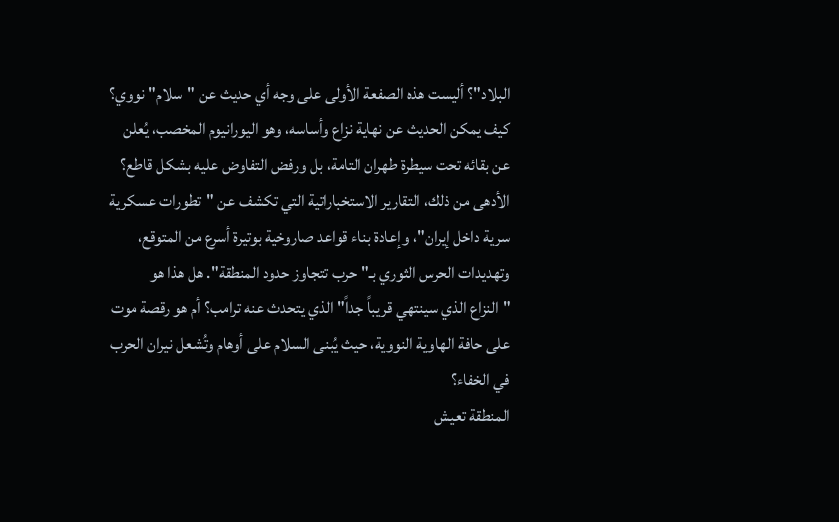البلاد"؟ أليست هذه الصفعة الأولى على وجه أي حديث عن "سلام" نووي؟ كيف يمكن الحديث عن نهاية نزاع وأساسه، وهو اليورانيوم المخصب، يُعلن عن بقائه تحت سيطرة طهران التامة، بل ورفض التفاوض عليه بشكل قاطع؟
الأدهى من ذلك، التقارير الاستخباراتية التي تكشف عن "تطورات عسكرية سرية داخل إيران"، وإعادة بناء قواعد صاروخية بوتيرة أسرع من المتوقع، وتهديدات الحرس الثوري بـ"حرب تتجاوز حدود المنطقة". هل هذا هو "النزاع الذي سينتهي قريباً جداً" الذي يتحدث عنه ترامب؟ أم هو رقصة موت على حافة الهاوية النووية، حيث يُبنى السلام على أوهام وتُشعل نيران الحرب في الخفاء؟
المنطقة تعيش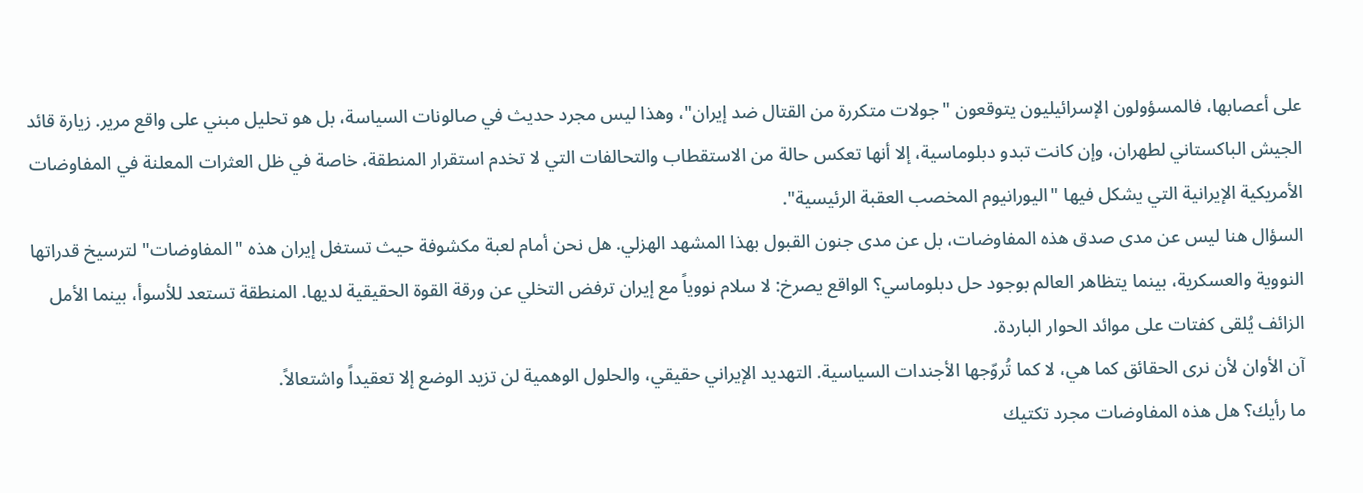على أعصابها، فالمسؤولون الإسرائيليون يتوقعون "جولات متكررة من القتال ضد إيران"، وهذا ليس مجرد حديث في صالونات السياسة، بل هو تحليل مبني على واقع مرير. زيارة قائد الجيش الباكستاني لطهران، وإن كانت تبدو دبلوماسية، إلا أنها تعكس حالة من الاستقطاب والتحالفات التي لا تخدم استقرار المنطقة، خاصة في ظل العثرات المعلنة في المفاوضات الأمريكية الإيرانية التي يشكل فيها "اليورانيوم المخصب العقبة الرئيسية".
السؤال هنا ليس عن مدى صدق هذه المفاوضات، بل عن مدى جنون القبول بهذا المشهد الهزلي. هل نحن أمام لعبة مكشوفة حيث تستغل إيران هذه "المفاوضات" لترسيخ قدراتها النووية والعسكرية، بينما يتظاهر العالم بوجود حل دبلوماسي؟ الواقع يصرخ: لا سلام نووياً مع إيران ترفض التخلي عن ورقة القوة الحقيقية لديها. المنطقة تستعد للأسوأ، بينما الأمل الزائف يُلقى كفتات على موائد الحوار الباردة.
آن الأوان لأن نرى الحقائق كما هي، لا كما تُروّجها الأجندات السياسية. التهديد الإيراني حقيقي، والحلول الوهمية لن تزيد الوضع إلا تعقيداً واشتعالاً.
ما رأيك؟ هل هذه المفاوضات مجرد تكتيك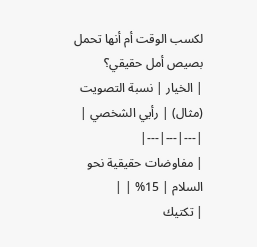لكسب الوقت أم أنها تحمل بصيص أمل حقيقي؟
| الخيار | نسبة التصويت (مثال) | رأيي الشخصي |
|---|---|---|
| مفاوضات حقيقية نحو السلام | 15% | |
| تكتيك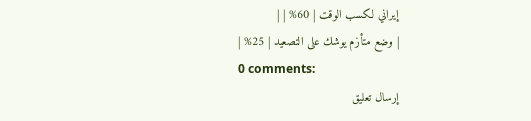إيراني لكسب الوقت | 60% | |
| وضع متأزم يوشك على التصعيد | 25% |
0 comments:
إرسال تعليق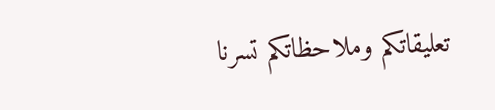تعليقاتكم وملاحظاتكم تسرنا